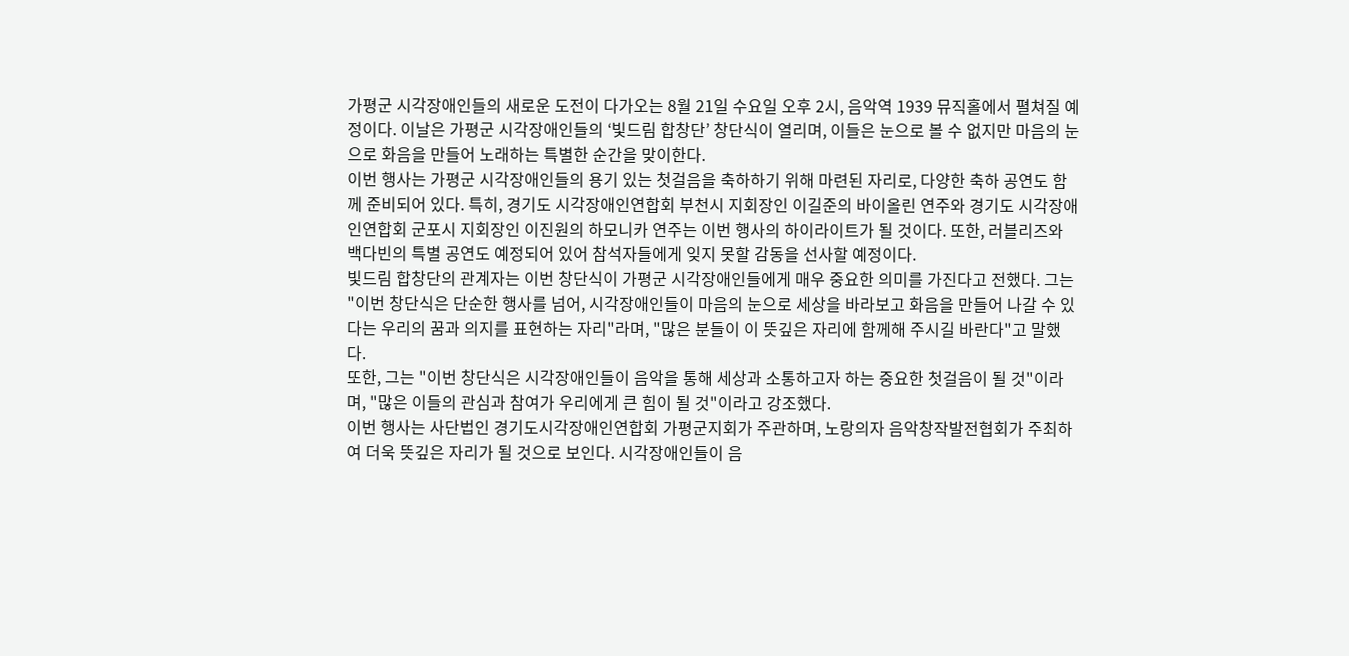가평군 시각장애인들의 새로운 도전이 다가오는 8월 21일 수요일 오후 2시, 음악역 1939 뮤직홀에서 펼쳐질 예정이다. 이날은 가평군 시각장애인들의 ‘빛드림 합창단’ 창단식이 열리며, 이들은 눈으로 볼 수 없지만 마음의 눈으로 화음을 만들어 노래하는 특별한 순간을 맞이한다.
이번 행사는 가평군 시각장애인들의 용기 있는 첫걸음을 축하하기 위해 마련된 자리로, 다양한 축하 공연도 함께 준비되어 있다. 특히, 경기도 시각장애인연합회 부천시 지회장인 이길준의 바이올린 연주와 경기도 시각장애인연합회 군포시 지회장인 이진원의 하모니카 연주는 이번 행사의 하이라이트가 될 것이다. 또한, 러블리즈와 백다빈의 특별 공연도 예정되어 있어 참석자들에게 잊지 못할 감동을 선사할 예정이다.
빛드림 합창단의 관계자는 이번 창단식이 가평군 시각장애인들에게 매우 중요한 의미를 가진다고 전했다. 그는 "이번 창단식은 단순한 행사를 넘어, 시각장애인들이 마음의 눈으로 세상을 바라보고 화음을 만들어 나갈 수 있다는 우리의 꿈과 의지를 표현하는 자리"라며, "많은 분들이 이 뜻깊은 자리에 함께해 주시길 바란다"고 말했다.
또한, 그는 "이번 창단식은 시각장애인들이 음악을 통해 세상과 소통하고자 하는 중요한 첫걸음이 될 것"이라며, "많은 이들의 관심과 참여가 우리에게 큰 힘이 될 것"이라고 강조했다.
이번 행사는 사단법인 경기도시각장애인연합회 가평군지회가 주관하며, 노랑의자 음악창작발전협회가 주최하여 더욱 뜻깊은 자리가 될 것으로 보인다. 시각장애인들이 음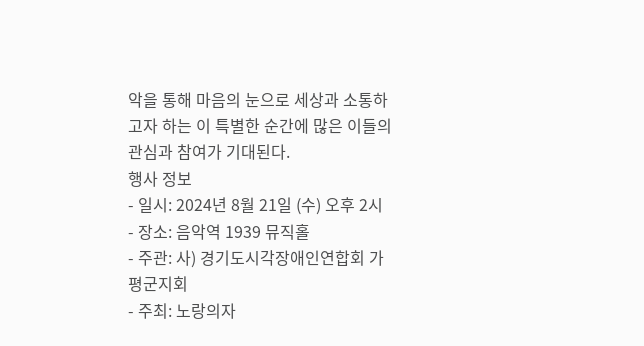악을 통해 마음의 눈으로 세상과 소통하고자 하는 이 특별한 순간에 많은 이들의 관심과 참여가 기대된다.
행사 정보
- 일시: 2024년 8월 21일 (수) 오후 2시
- 장소: 음악역 1939 뮤직홀
- 주관: 사) 경기도시각장애인연합회 가평군지회
- 주최: 노랑의자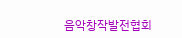음악창작발전협회